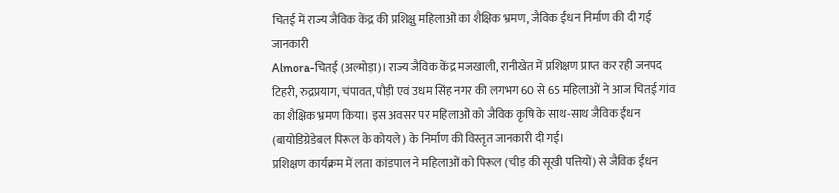चितई में राज्य जैविक केंद्र की प्रशिक्षु महिलाओं का शैक्षिक भ्रमण, जैविक ईंधन निर्माण की दी गई जानकारी
Almora-चितई (अल्मोड़ा)। राज्य जैविक केंद्र मजखाली, रानीखेत में प्रशिक्षण प्राप्त कर रही जनपद टिहरी, रुद्रप्रयाग, चंपावत, पौड़ी एवं उधम सिंह नगर की लगभग 60 से 65 महिलाओं ने आज चितई गांव का शैक्षिक भ्रमण किया। इस अवसर पर महिलाओं को जैविक कृषि के साथ-साथ जैविक ईंधन (बायोडिग्रेडेबल पिरूल के कोयले) के निर्माण की विस्तृत जानकारी दी गई।
प्रशिक्षण कार्यक्रम में लता कांडपाल ने महिलाओं को पिरूल (चीड़ की सूखी पत्तियों) से जैविक ईंधन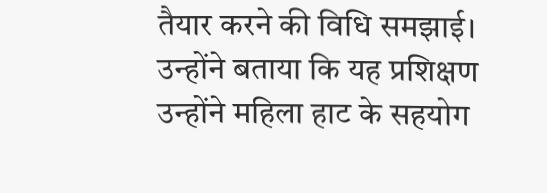तैयार करने की विधि समझाई। उन्होंने बताया कि यह प्रशिक्षण उन्होंने महिला हाट के सहयोग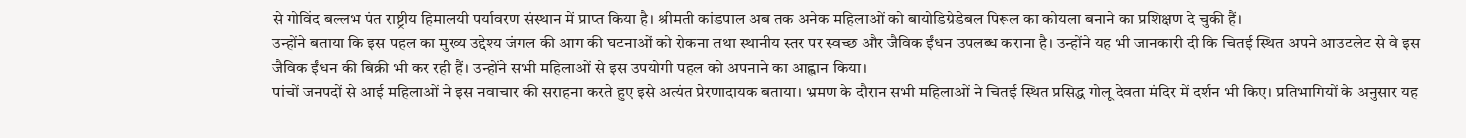से गोविंद बल्लभ पंत राष्ट्रीय हिमालयी पर्यावरण संस्थान में प्राप्त किया है। श्रीमती कांडपाल अब तक अनेक महिलाओं को बायोडिग्रेडेबल पिरूल का कोयला बनाने का प्रशिक्षण दे चुकी हैं।
उन्होंने बताया कि इस पहल का मुख्य उद्देश्य जंगल की आग की घटनाओं को रोकना तथा स्थानीय स्तर पर स्वच्छ और जैविक ईंधन उपलब्ध कराना है। उन्होंने यह भी जानकारी दी कि चितई स्थित अपने आउटलेट से वे इस जैविक ईंधन की बिक्री भी कर रही हैं। उन्होंने सभी महिलाओं से इस उपयोगी पहल को अपनाने का आह्वान किया।
पांचों जनपदों से आई महिलाओं ने इस नवाचार की सराहना करते हुए इसे अत्यंत प्रेरणादायक बताया। भ्रमण के दौरान सभी महिलाओं ने चितई स्थित प्रसिद्ध गोलू देवता मंदिर में दर्शन भी किए। प्रतिभागियों के अनुसार यह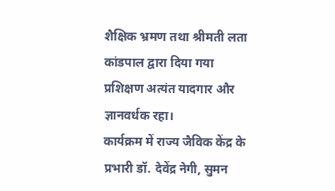शैक्षिक भ्रमण तथा श्रीमती लता कांडपाल द्वारा दिया गया प्रशिक्षण अत्यंत यादगार और ज्ञानवर्धक रहा।
कार्यक्रम में राज्य जैविक केंद्र के प्रभारी डॉ. देवेंद्र नेगी, सुमन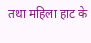तथा महिला हाट के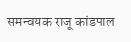समन्वयक राजू कांडपाल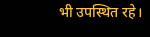भी उपस्थित रहे।